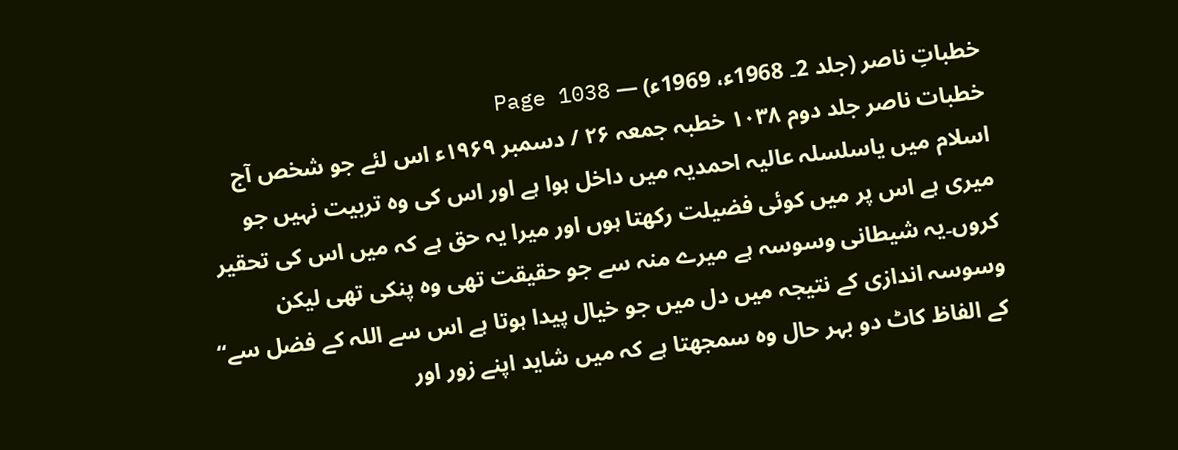خطباتِ ناصر (جلد 2۔ 1968ء، 1969ء) — Page 1038
خطبات ناصر جلد دوم ۱۰۳۸ خطبہ جمعہ ۲۶ / دسمبر ۱۹۶۹ء اس لئے جو شخص آج اسلام میں یاسلسلہ عالیہ احمدیہ میں داخل ہوا ہے اور اس کی وہ تربیت نہیں جو میری ہے اس پر میں کوئی فضیلت رکھتا ہوں اور میرا یہ حق ہے کہ میں اس کی تحقیر کروں۔یہ شیطانی وسوسہ ہے میرے منہ سے جو حقیقت تھی وہ پنکی تھی لیکن وسوسہ اندازی کے نتیجہ میں دل میں جو خیال پیدا ہوتا ہے اس سے اللہ کے فضل سے“ کے الفاظ کاٹ دو بہر حال وہ سمجھتا ہے کہ میں شاید اپنے زور اور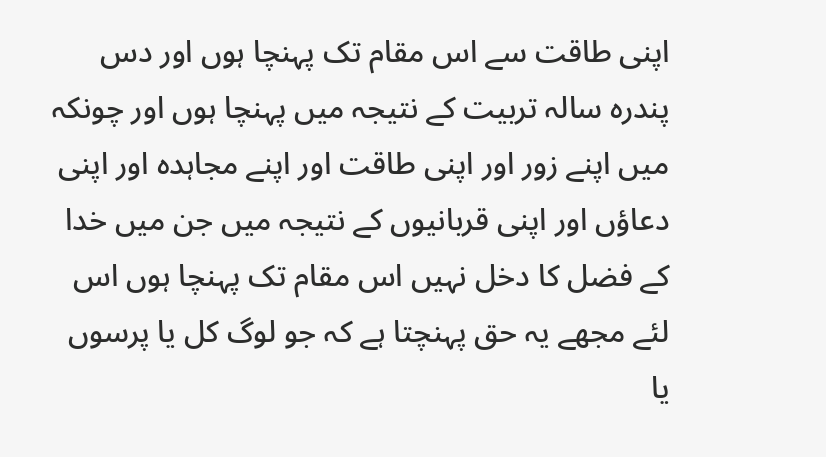اپنی طاقت سے اس مقام تک پہنچا ہوں اور دس پندرہ سالہ تربیت کے نتیجہ میں پہنچا ہوں اور چونکہ میں اپنے زور اور اپنی طاقت اور اپنے مجاہدہ اور اپنی دعاؤں اور اپنی قربانیوں کے نتیجہ میں جن میں خدا کے فضل کا دخل نہیں اس مقام تک پہنچا ہوں اس لئے مجھے یہ حق پہنچتا ہے کہ جو لوگ کل یا پرسوں یا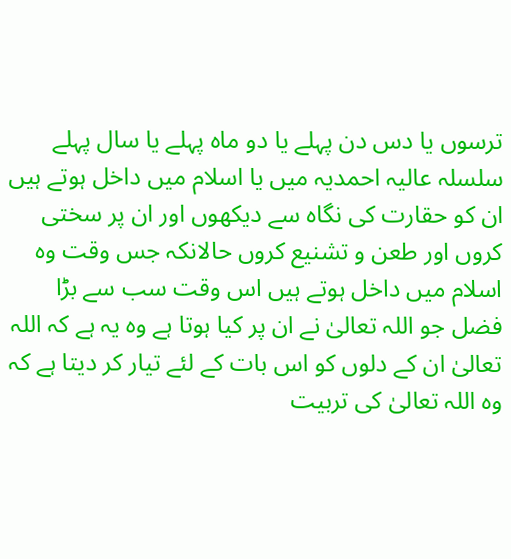ترسوں یا دس دن پہلے یا دو ماہ پہلے یا سال پہلے سلسلہ عالیہ احمدیہ میں یا اسلام میں داخل ہوتے ہیں ان کو حقارت کی نگاہ سے دیکھوں اور ان پر سختی کروں اور طعن و تشنیع کروں حالانکہ جس وقت وہ اسلام میں داخل ہوتے ہیں اس وقت سب سے بڑا فضل جو اللہ تعالیٰ نے ان پر کیا ہوتا ہے وہ یہ ہے کہ اللہ تعالیٰ ان کے دلوں کو اس بات کے لئے تیار کر دیتا ہے کہ وہ اللہ تعالیٰ کی تربیت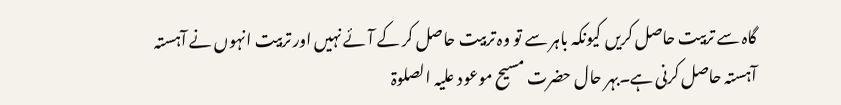گاہ سے تربیت حاصل کریں کیونکہ باہر سے تو وہ تربیت حاصل کر کے آئے نہیں اور تربیت انہوں نے آہستہ آہستہ حاصل کرنی ہے۔بہر حال حضرت مسیح موعود علیہ الصلوۃ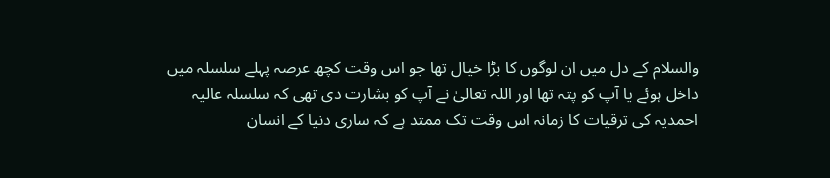والسلام کے دل میں ان لوگوں کا بڑا خیال تھا جو اس وقت کچھ عرصہ پہلے سلسلہ میں داخل ہوئے یا آپ کو پتہ تھا اور اللہ تعالیٰ نے آپ کو بشارت دی تھی کہ سلسلہ عالیہ احمدیہ کی ترقیات کا زمانہ اس وقت تک ممتد ہے کہ ساری دنیا کے انسان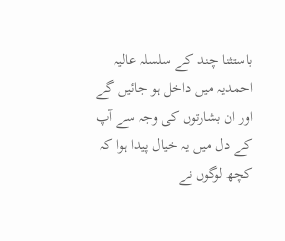باستثنا چند کے سلسلہ عالیہ احمدیہ میں داخل ہو جائیں گے اور ان بشارتوں کی وجہ سے آپ کے دل میں یہ خیال پیدا ہوا کہ کچھ لوگوں نے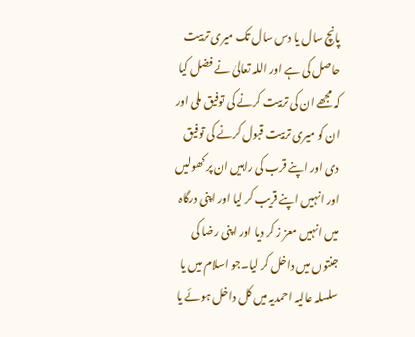پانچ سال یا دس سال تک میری تربیت حاصل کی ہے اور اللہ تعالیٰ نے فضل کیا کہ مجھے ان کی تربیت کرنے کی توفیق ملی اور ان کو میری تربیت قبول کرنے کی توفیق دی اور اپنے قرب کی راہیں ان پر کھولیں اور انہیں اپنے قریب کر لیا اور اپنی درگاہ میں انہیں معز ز کر دیا اور اپنی رضا کی جنتوں میں داخل کر لیا۔جو اسلام میں یا سلسلہ عالیہ احمدیہ میں کل داخل ہوئے یا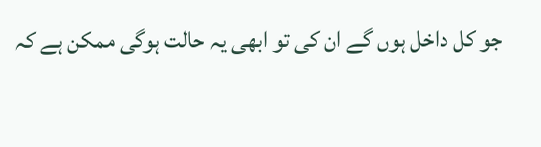جو کل داخل ہوں گے ان کی تو ابھی یہ حالت ہوگی ممکن ہے کہ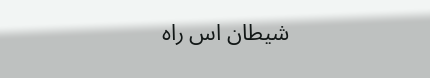شیطان اس راہ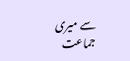سے میری جماعت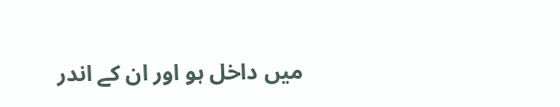میں داخل ہو اور ان کے اندر